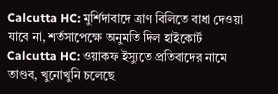Calcutta HC: মুর্শিদাবাদে ত্রাণ বিলিতে বাধা দেওয়া যাবে না, শর্তসাপেক্ষে অনুমতি দিল হাইকোর্ট
Calcutta HC: ওয়াকফ ইস্যুতে প্রতিবাদের নামে তাণ্ডব, খুনোখুনি চলেছে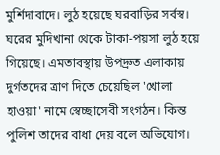মুর্শিদাবাদে। লুঠ হয়েছে ঘরবাড়ির সর্বস্ব। ঘরের মুদিখানা থেকে টাকা-পয়সা লুঠ হয়ে গিয়েছে। এমতাবস্থায় উপদ্রুত এলাকায় দুর্গতদের ত্রাণ দিতে চেয়েছিল 'খোলা হাওয়া' নামে স্বেচ্ছাসেবী সংগঠন। কিন্ত পুলিশ তাদের বাধা দেয় বলে অভিযোগ।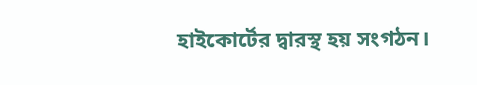হাইকোর্টের দ্বারস্থ হয় সংগঠন।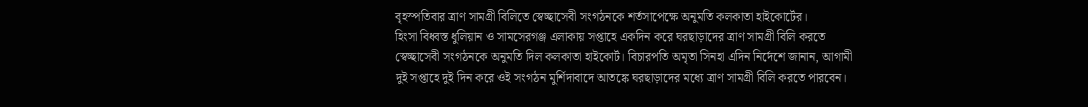বৃহস্পতিবার ত্রাণ সামগ্রী বিলিতে স্বেচ্ছাসেবী সংগঠনকে শর্তসাপেক্ষে অনুমতি কলকাতা হাইকোর্টের।
হিংসা বিধ্বস্ত ধুলিয়ান ও সামসেরগঞ্জ এলাকায় সপ্তাহে একদিন করে ঘরছাড়াদের ত্রাণ সামগ্রী বিলি করতে স্বেচ্ছাসেবী সংগঠনকে অনুমতি দিল কলকাতা হাইকোর্ট। বিচারপতি অমৃতা সিনহা এদিন নির্দেশে জানান, আগামী দুই সপ্তাহে দুই দিন করে ওই সংগঠন মুর্শিদাবাদে আতঙ্কে ঘরছাড়াদের মধ্যে ত্রাণ সামগ্রী বিলি করতে পারবেন।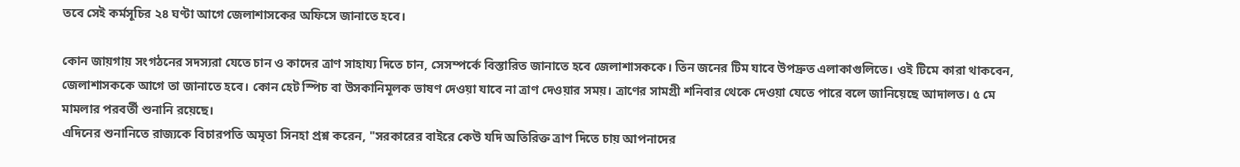তবে সেই কর্মসূচির ২৪ ঘণ্টা আগে জেলাশাসকের অফিসে জানাতে হবে।

কোন জায়গায় সংগঠনের সদস্যরা যেতে চান ও কাদের ত্রাণ সাহায্য দিতে চান, সেসম্পর্কে বিস্তারিত জানাতে হবে জেলাশাসককে। তিন জনের টিম যাবে উপদ্রুত এলাকাগুলিতে। ওই টিমে কারা থাকবেন, জেলাশাসককে আগে তা জানাতে হবে। কোন হেট স্পিচ বা উসকানিমূলক ভাষণ দেওয়া যাবে না ত্রাণ দেওয়ার সময়। ত্রাণের সামগ্রী শনিবার থেকে দেওয়া যেতে পারে বলে জানিয়েছে আদালত। ৫ মে মামলার পরবর্তী শুনানি রয়েছে।
এদিনের শুনানিতে রাজ্যকে বিচারপতি অমৃতা সিনহা প্রশ্ন করেন, "সরকারের বাইরে কেউ যদি অতিরিক্ত ত্রাণ দিতে চায় আপনাদের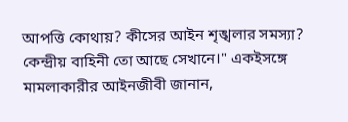আপত্তি কোথায়? কীসের আইন শৃঙ্খলার সমস্যা? কেন্দ্রীয় বাহিনী তো আছে সেখানে।" একইসঙ্গে মামলাকারীর আইনজীবী জানান,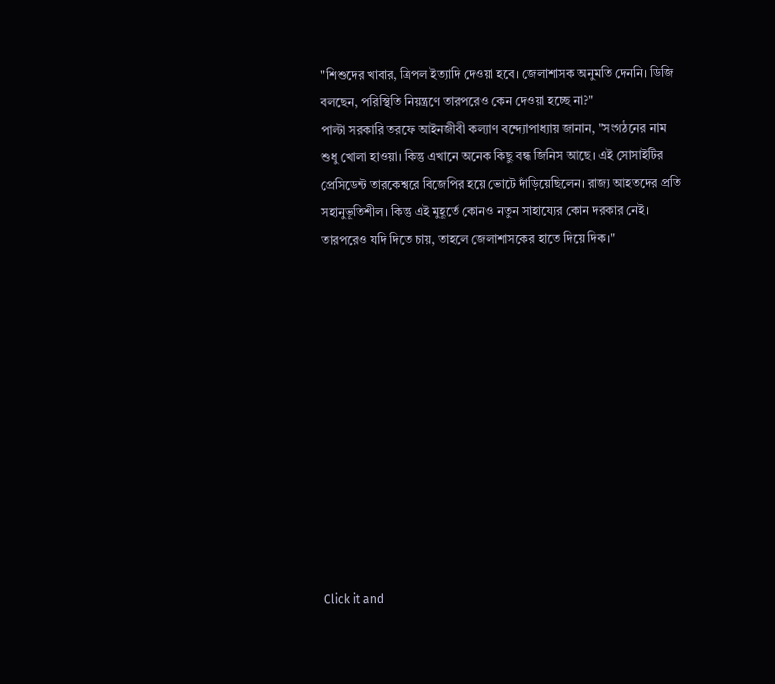"শিশুদের খাবার, ত্রিপল ইত্যাদি দেওয়া হবে। জেলাশাসক অনুমতি দেননি। ডিজি বলছেন, পরিস্থিতি নিয়ন্ত্রণে তারপরেও কেন দেওয়া হচ্ছে না?"
পাল্টা সরকারি তরফে আইনজীবী কল্যাণ বন্দ্যোপাধ্যায় জানান, "সংগঠনের নাম শুধু খোলা হাওয়া। কিন্তু এখানে অনেক কিছু বন্ধ জিনিস আছে। এই সোসাইটির প্রেসিডেন্ট তারকেশ্বরে বিজেপির হয়ে ভোটে দাঁড়িয়েছিলেন। রাজ্য আহতদের প্রতি সহানুভূতিশীল। কিন্তু এই মুহূর্তে কোনও নতুন সাহায্যের কোন দরকার নেই। তারপরেও যদি দিতে চায়, তাহলে জেলাশাসকের হাতে দিয়ে দিক।"












Click it and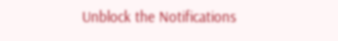Unblock the Notifications